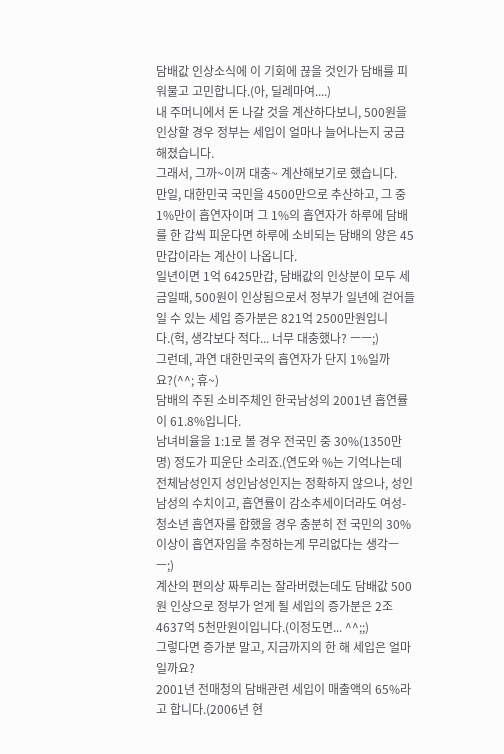담배값 인상소식에 이 기회에 끊을 것인가 담배를 피워물고 고민합니다.(아, 딜레마여....)
내 주머니에서 돈 나갈 것을 계산하다보니, 500원을 인상할 경우 정부는 세입이 얼마나 늘어나는지 궁금해졌습니다.
그래서, 그까~이꺼 대충~ 계산해보기로 했습니다.
만일, 대한민국 국민을 4500만으로 추산하고, 그 중 1%만이 흡연자이며 그 1%의 흡연자가 하루에 담배를 한 갑씩 피운다면 하루에 소비되는 담배의 양은 45만갑이라는 계산이 나옵니다.
일년이면 1억 6425만갑, 담배값의 인상분이 모두 세금일때, 500원이 인상됨으로서 정부가 일년에 걷어들일 수 있는 세입 증가분은 821억 2500만원입니다.(헉, 생각보다 적다... 너무 대충했나? ㅡㅡ;)
그런데, 과연 대한민국의 흡연자가 단지 1%일까요?(^^; 휴~)
담배의 주된 소비주체인 한국남성의 2001년 흡연률이 61.8%입니다.
남녀비율을 1:1로 볼 경우 전국민 중 30%(1350만명) 정도가 피운단 소리죠.(연도와 %는 기억나는데 전체남성인지 성인남성인지는 정확하지 않으나, 성인남성의 수치이고, 흡연률이 감소추세이더라도 여성-청소년 흡연자를 합했을 경우 충분히 전 국민의 30%이상이 흡연자임을 추정하는게 무리없다는 생각ㅡㅡ;)
계산의 편의상 짜투리는 잘라버렸는데도 담배값 500원 인상으로 정부가 얻게 될 세입의 증가분은 2조 4637억 5천만원이입니다.(이정도면... ^^;;)
그렇다면 증가분 말고, 지금까지의 한 해 세입은 얼마 일까요?
2001년 전매청의 담배관련 세입이 매출액의 65%라고 합니다.(2006년 현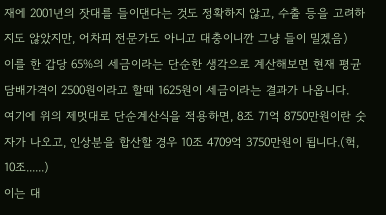재에 2001년의 잣대를 들이댄다는 것도 정확하지 않고, 수출 등을 고려하지도 않았지만, 어차피 전문가도 아니고 대충이니깐 그냥 들이 밀겠음)
이를 한 갑당 65%의 세금이라는 단순한 생각으로 계산해보면 현재 평균 담배가격이 2500원이라고 할때 1625원이 세금이라는 결과가 나옵니다.
여기에 위의 제멋대로 단순계산식을 적용하면, 8조 71억 8750만원이란 숫자가 나오고, 인상분을 합산할 경우 10조 4709억 3750만원이 됩니다.(헉, 10조......)
이는 대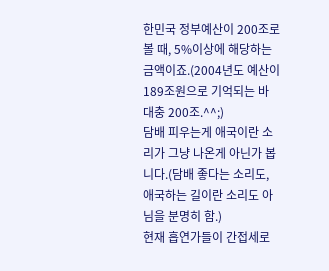한민국 정부예산이 200조로 볼 때, 5%이상에 해당하는 금액이죠.(2004년도 예산이 189조원으로 기억되는 바 대충 200조.^^;)
담배 피우는게 애국이란 소리가 그냥 나온게 아닌가 봅니다.(담배 좋다는 소리도, 애국하는 길이란 소리도 아님을 분명히 함.)
현재 흡연가들이 간접세로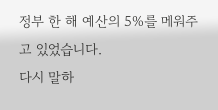정부 한 해 예산의 5%를 메워주고 있었습니다.
다시 말하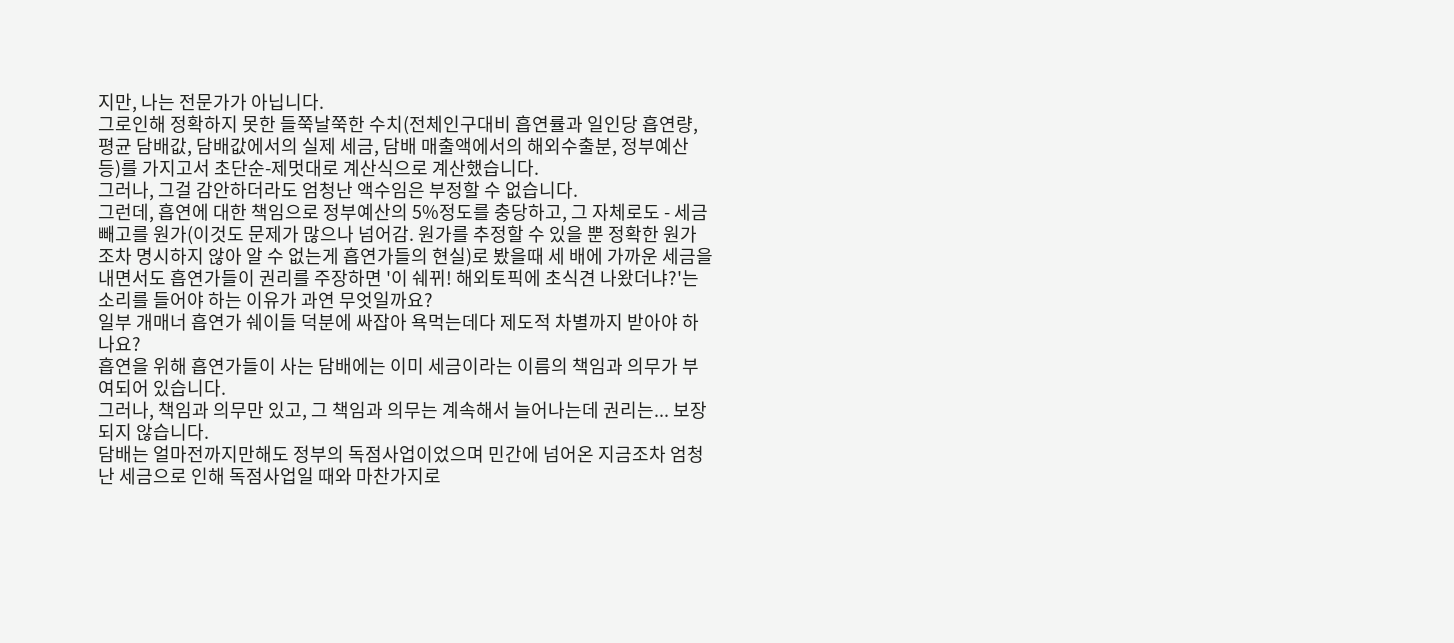지만, 나는 전문가가 아닙니다.
그로인해 정확하지 못한 들쭉날쭉한 수치(전체인구대비 흡연률과 일인당 흡연량, 평균 담배값, 담배값에서의 실제 세금, 담배 매출액에서의 해외수출분, 정부예산 등)를 가지고서 초단순-제멋대로 계산식으로 계산했습니다.
그러나, 그걸 감안하더라도 엄청난 액수임은 부정할 수 없습니다.
그런데, 흡연에 대한 책임으로 정부예산의 5%정도를 충당하고, 그 자체로도 - 세금 빼고를 원가(이것도 문제가 많으나 넘어감. 원가를 추정할 수 있을 뿐 정확한 원가조차 명시하지 않아 알 수 없는게 흡연가들의 현실)로 봤을때 세 배에 가까운 세금을 내면서도 흡연가들이 권리를 주장하면 '이 쉐뀌! 해외토픽에 초식견 나왔더냐?'는 소리를 들어야 하는 이유가 과연 무엇일까요?
일부 개매너 흡연가 쉐이들 덕분에 싸잡아 욕먹는데다 제도적 차별까지 받아야 하나요?
흡연을 위해 흡연가들이 사는 담배에는 이미 세금이라는 이름의 책임과 의무가 부여되어 있습니다.
그러나, 책임과 의무만 있고, 그 책임과 의무는 계속해서 늘어나는데 권리는... 보장되지 않습니다.
담배는 얼마전까지만해도 정부의 독점사업이었으며 민간에 넘어온 지금조차 엄청난 세금으로 인해 독점사업일 때와 마찬가지로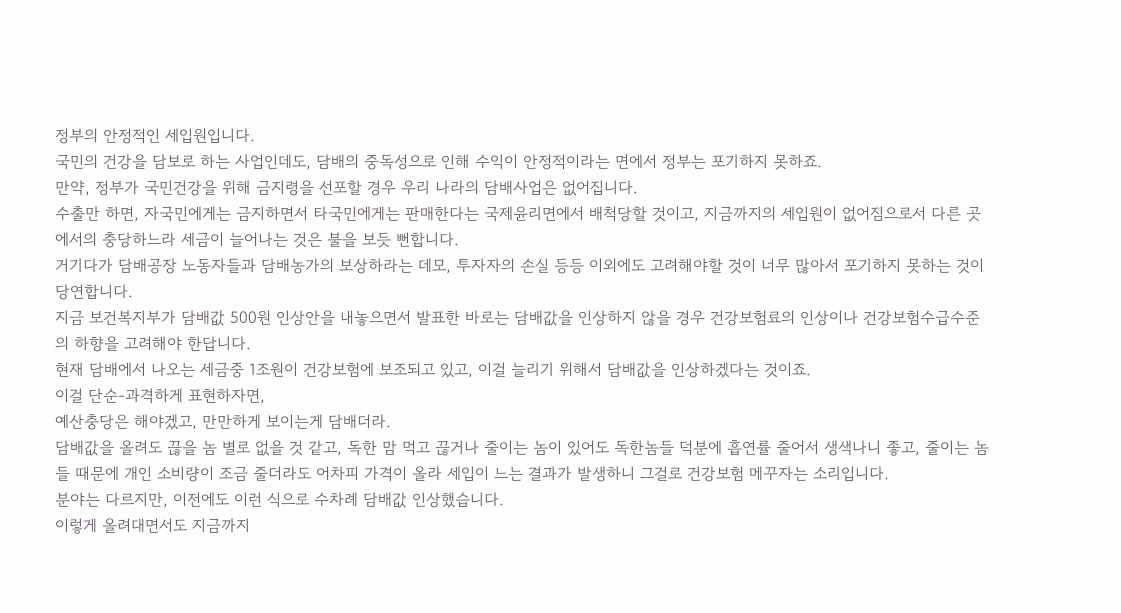정부의 안정적인 세입원입니다.
국민의 건강을 담보로 하는 사업인데도, 담배의 중독성으로 인해 수익이 안정적이라는 면에서 정부는 포기하지 못하죠.
만약, 정부가 국민건강을 위해 금지령을 선포할 경우 우리 나라의 담배사업은 없어집니다.
수출만 하면, 자국민에게는 금지하면서 타국민에게는 판매한다는 국제윤리면에서 배척당할 것이고, 지금까지의 세입원이 없어짐으로서 다른 곳에서의 충당하느라 세금이 늘어나는 것은 불을 보듯 뻔합니다.
거기다가 담배공장 노동자들과 담배농가의 보상하라는 데모, 투자자의 손실 등등 이외에도 고려해야할 것이 너무 많아서 포기하지 못하는 것이 당연합니다.
지금 보건복지부가 담배값 500원 인상안을 내놓으면서 발표한 바로는 담배값을 인상하지 않을 경우 건강보험료의 인상이나 건강보험수급수준의 하향을 고려해야 한답니다.
현재 담배에서 나오는 세금중 1조원이 건강보험에 보조되고 있고, 이걸 늘리기 위해서 담배값을 인상하겠다는 것이죠.
이걸 단순-과격하게 표현하자면,
예산충당은 해야겠고, 만만하게 보이는게 담배더라.
담배값을 올려도 끊을 놈 별로 없을 것 같고, 독한 맘 먹고 끊거나 줄이는 놈이 있어도 독한놈들 덕분에 흡연률 줄어서 생색나니 좋고, 줄이는 놈들 때문에 개인 소비량이 조금 줄더라도 어차피 가격이 올라 세입이 느는 결과가 발생하니 그걸로 건강보험 메꾸자는 소리입니다.
분야는 다르지만, 이전에도 이런 식으로 수차례 담배값 인상했습니다.
이렇게 올려대면서도 지금까지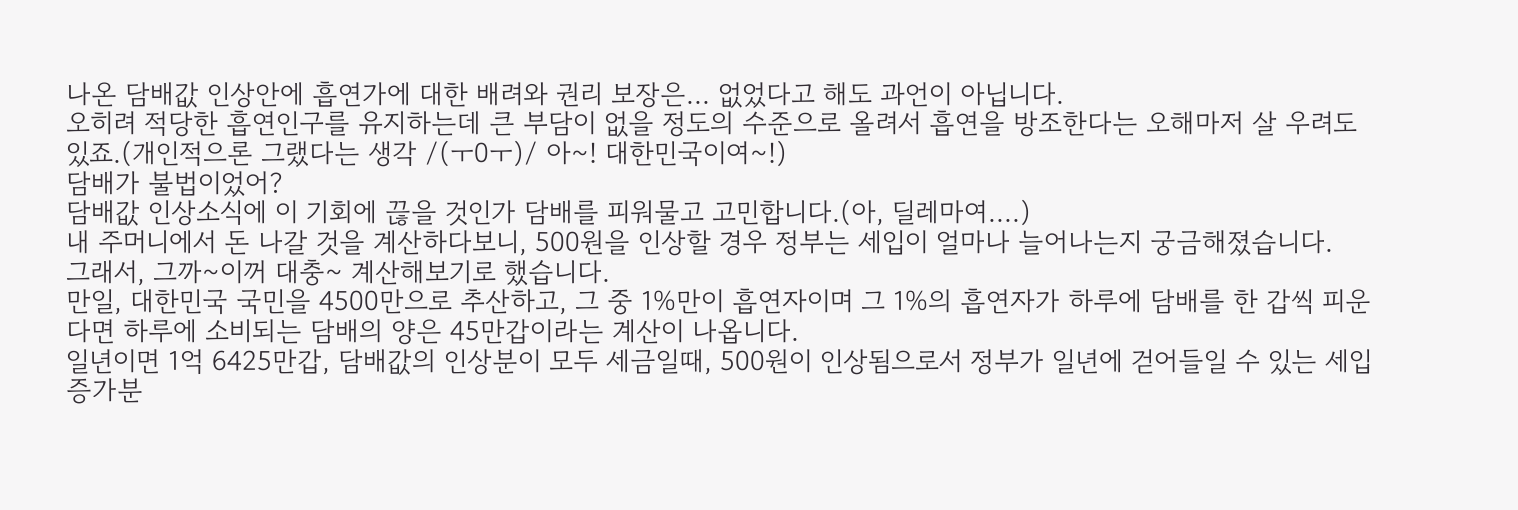나온 담배값 인상안에 흡연가에 대한 배려와 권리 보장은... 없었다고 해도 과언이 아닙니다.
오히려 적당한 흡연인구를 유지하는데 큰 부담이 없을 정도의 수준으로 올려서 흡연을 방조한다는 오해마저 살 우려도 있죠.(개인적으론 그랬다는 생각 /(ㅜ0ㅜ)/ 아~! 대한민국이여~!)
담배가 불법이었어?
담배값 인상소식에 이 기회에 끊을 것인가 담배를 피워물고 고민합니다.(아, 딜레마여....)
내 주머니에서 돈 나갈 것을 계산하다보니, 500원을 인상할 경우 정부는 세입이 얼마나 늘어나는지 궁금해졌습니다.
그래서, 그까~이꺼 대충~ 계산해보기로 했습니다.
만일, 대한민국 국민을 4500만으로 추산하고, 그 중 1%만이 흡연자이며 그 1%의 흡연자가 하루에 담배를 한 갑씩 피운다면 하루에 소비되는 담배의 양은 45만갑이라는 계산이 나옵니다.
일년이면 1억 6425만갑, 담배값의 인상분이 모두 세금일때, 500원이 인상됨으로서 정부가 일년에 걷어들일 수 있는 세입 증가분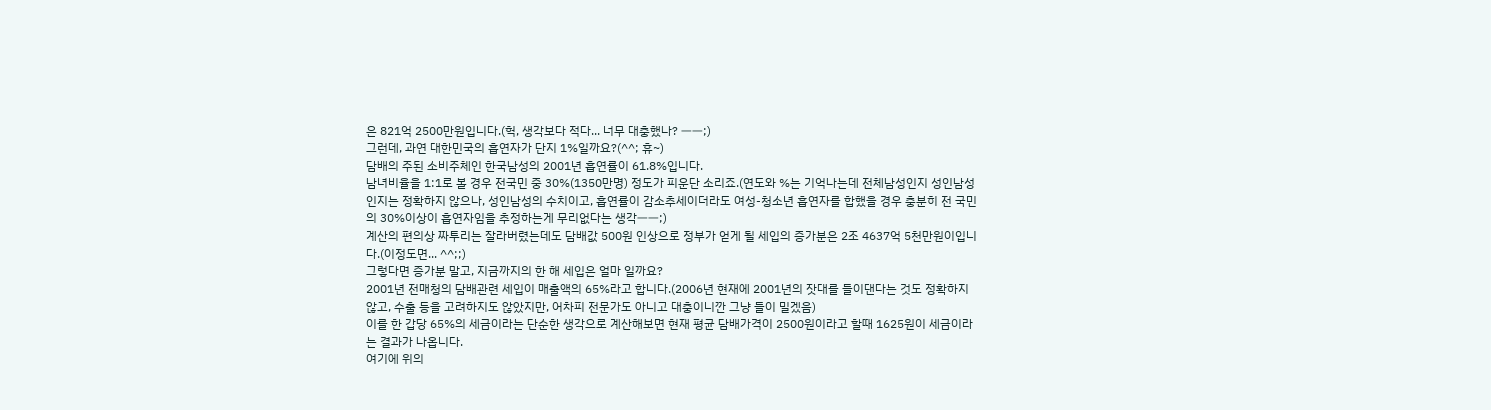은 821억 2500만원입니다.(헉, 생각보다 적다... 너무 대충했나? ㅡㅡ;)
그런데, 과연 대한민국의 흡연자가 단지 1%일까요?(^^; 휴~)
담배의 주된 소비주체인 한국남성의 2001년 흡연률이 61.8%입니다.
남녀비율을 1:1로 볼 경우 전국민 중 30%(1350만명) 정도가 피운단 소리죠.(연도와 %는 기억나는데 전체남성인지 성인남성인지는 정확하지 않으나, 성인남성의 수치이고, 흡연률이 감소추세이더라도 여성-청소년 흡연자를 합했을 경우 충분히 전 국민의 30%이상이 흡연자임을 추정하는게 무리없다는 생각ㅡㅡ;)
계산의 편의상 짜투리는 잘라버렸는데도 담배값 500원 인상으로 정부가 얻게 될 세입의 증가분은 2조 4637억 5천만원이입니다.(이정도면... ^^;;)
그렇다면 증가분 말고, 지금까지의 한 해 세입은 얼마 일까요?
2001년 전매청의 담배관련 세입이 매출액의 65%라고 합니다.(2006년 현재에 2001년의 잣대를 들이댄다는 것도 정확하지 않고, 수출 등을 고려하지도 않았지만, 어차피 전문가도 아니고 대충이니깐 그냥 들이 밀겠음)
이를 한 갑당 65%의 세금이라는 단순한 생각으로 계산해보면 현재 평균 담배가격이 2500원이라고 할때 1625원이 세금이라는 결과가 나옵니다.
여기에 위의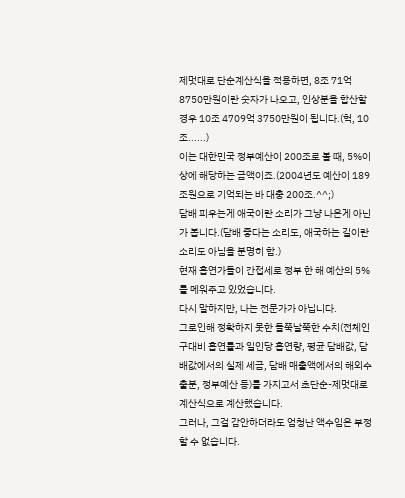제멋대로 단순계산식을 적용하면, 8조 71억 8750만원이란 숫자가 나오고, 인상분을 합산할 경우 10조 4709억 3750만원이 됩니다.(헉, 10조......)
이는 대한민국 정부예산이 200조로 볼 때, 5%이상에 해당하는 금액이죠.(2004년도 예산이 189조원으로 기억되는 바 대충 200조.^^;)
담배 피우는게 애국이란 소리가 그냥 나온게 아닌가 봅니다.(담배 좋다는 소리도, 애국하는 길이란 소리도 아님을 분명히 함.)
현재 흡연가들이 간접세로 정부 한 해 예산의 5%를 메워주고 있었습니다.
다시 말하지만, 나는 전문가가 아닙니다.
그로인해 정확하지 못한 들쭉날쭉한 수치(전체인구대비 흡연률과 일인당 흡연량, 평균 담배값, 담배값에서의 실제 세금, 담배 매출액에서의 해외수출분, 정부예산 등)를 가지고서 초단순-제멋대로 계산식으로 계산했습니다.
그러나, 그걸 감안하더라도 엄청난 액수임은 부정할 수 없습니다.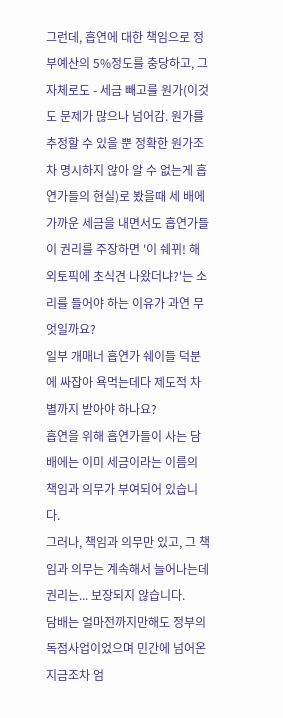그런데, 흡연에 대한 책임으로 정부예산의 5%정도를 충당하고, 그 자체로도 - 세금 빼고를 원가(이것도 문제가 많으나 넘어감. 원가를 추정할 수 있을 뿐 정확한 원가조차 명시하지 않아 알 수 없는게 흡연가들의 현실)로 봤을때 세 배에 가까운 세금을 내면서도 흡연가들이 권리를 주장하면 '이 쉐뀌! 해외토픽에 초식견 나왔더냐?'는 소리를 들어야 하는 이유가 과연 무엇일까요?
일부 개매너 흡연가 쉐이들 덕분에 싸잡아 욕먹는데다 제도적 차별까지 받아야 하나요?
흡연을 위해 흡연가들이 사는 담배에는 이미 세금이라는 이름의 책임과 의무가 부여되어 있습니다.
그러나, 책임과 의무만 있고, 그 책임과 의무는 계속해서 늘어나는데 권리는... 보장되지 않습니다.
담배는 얼마전까지만해도 정부의 독점사업이었으며 민간에 넘어온 지금조차 엄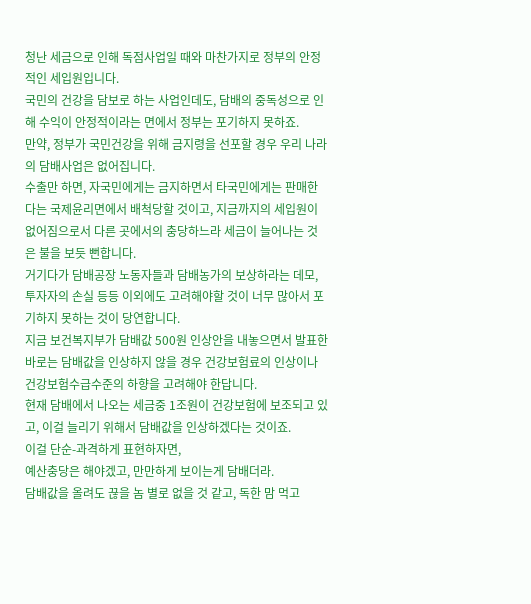청난 세금으로 인해 독점사업일 때와 마찬가지로 정부의 안정적인 세입원입니다.
국민의 건강을 담보로 하는 사업인데도, 담배의 중독성으로 인해 수익이 안정적이라는 면에서 정부는 포기하지 못하죠.
만약, 정부가 국민건강을 위해 금지령을 선포할 경우 우리 나라의 담배사업은 없어집니다.
수출만 하면, 자국민에게는 금지하면서 타국민에게는 판매한다는 국제윤리면에서 배척당할 것이고, 지금까지의 세입원이 없어짐으로서 다른 곳에서의 충당하느라 세금이 늘어나는 것은 불을 보듯 뻔합니다.
거기다가 담배공장 노동자들과 담배농가의 보상하라는 데모, 투자자의 손실 등등 이외에도 고려해야할 것이 너무 많아서 포기하지 못하는 것이 당연합니다.
지금 보건복지부가 담배값 500원 인상안을 내놓으면서 발표한 바로는 담배값을 인상하지 않을 경우 건강보험료의 인상이나 건강보험수급수준의 하향을 고려해야 한답니다.
현재 담배에서 나오는 세금중 1조원이 건강보험에 보조되고 있고, 이걸 늘리기 위해서 담배값을 인상하겠다는 것이죠.
이걸 단순-과격하게 표현하자면,
예산충당은 해야겠고, 만만하게 보이는게 담배더라.
담배값을 올려도 끊을 놈 별로 없을 것 같고, 독한 맘 먹고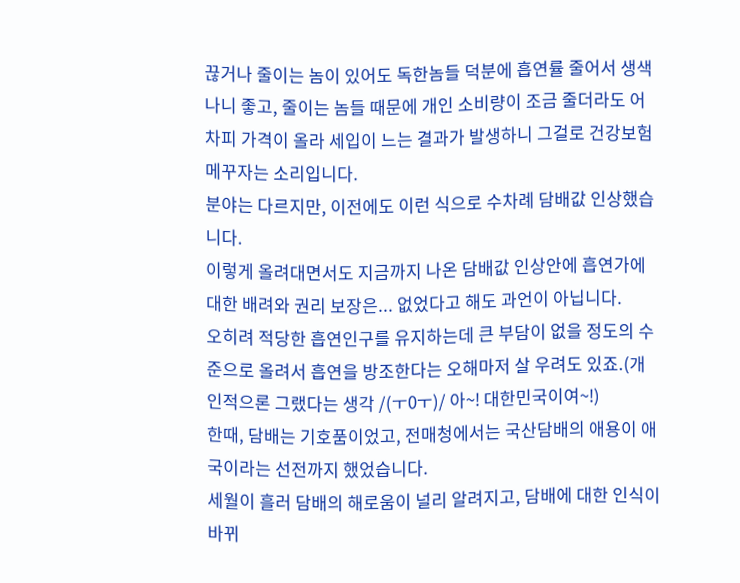끊거나 줄이는 놈이 있어도 독한놈들 덕분에 흡연률 줄어서 생색나니 좋고, 줄이는 놈들 때문에 개인 소비량이 조금 줄더라도 어차피 가격이 올라 세입이 느는 결과가 발생하니 그걸로 건강보험 메꾸자는 소리입니다.
분야는 다르지만, 이전에도 이런 식으로 수차례 담배값 인상했습니다.
이렇게 올려대면서도 지금까지 나온 담배값 인상안에 흡연가에 대한 배려와 권리 보장은... 없었다고 해도 과언이 아닙니다.
오히려 적당한 흡연인구를 유지하는데 큰 부담이 없을 정도의 수준으로 올려서 흡연을 방조한다는 오해마저 살 우려도 있죠.(개인적으론 그랬다는 생각 /(ㅜ0ㅜ)/ 아~! 대한민국이여~!)
한때, 담배는 기호품이었고, 전매청에서는 국산담배의 애용이 애국이라는 선전까지 했었습니다.
세월이 흘러 담배의 해로움이 널리 알려지고, 담배에 대한 인식이 바뀌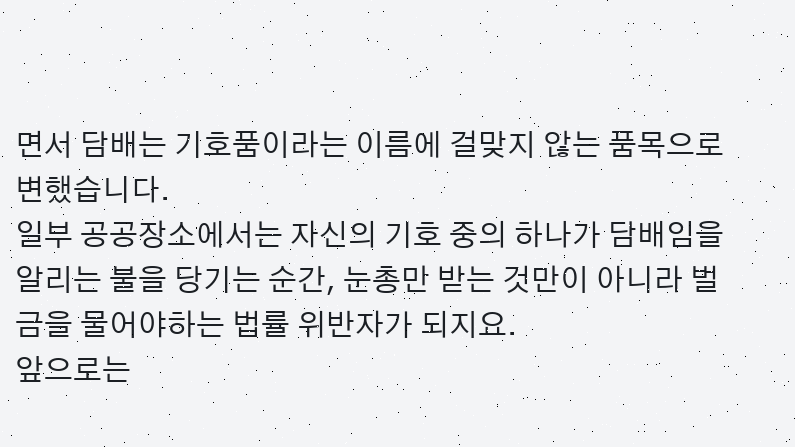면서 담배는 기호품이라는 이름에 걸맞지 않는 품목으로 변했습니다.
일부 공공장소에서는 자신의 기호 중의 하나가 담배임을 알리는 불을 당기는 순간, 눈총만 받는 것만이 아니라 벌금을 물어야하는 법률 위반자가 되지요.
앞으로는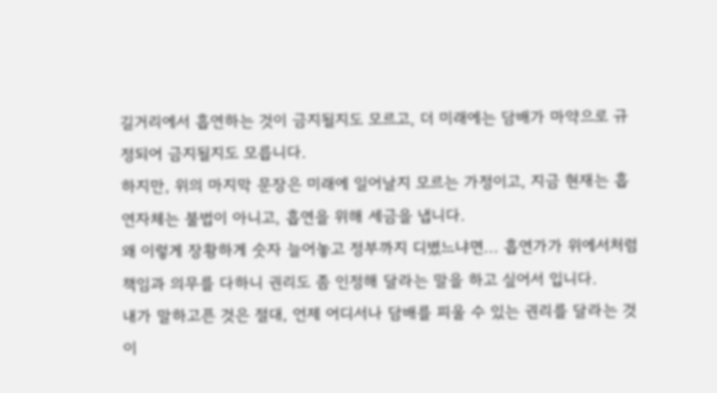길거리에서 흡연하는 것이 금지될지도 모르고, 더 미래에는 담배가 마약으로 규정되어 금지될지도 모릅니다.
하지만, 위의 마지막 문장은 미래에 일어날지 모르는 가정이고, 지금 현재는 흡연자체는 불법이 아니고, 흡연을 위해 세금을 냅니다.
왜 이렇게 장황하게 숫자 늘어놓고 정부까지 디볐느냐면... 흡연가가 위에서처럼 책임과 의무를 다하니 권리도 좀 인정해 달라는 말을 하고 싶어서 입니다.
내가 말하고픈 것은 절대, 언제 어디서나 담배를 피울 수 있는 권리를 달라는 것이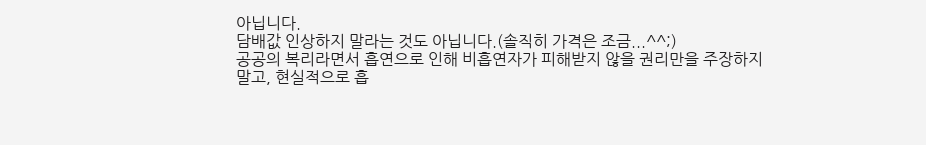아닙니다.
담배값 인상하지 말라는 것도 아닙니다.(솔직히 가격은 조금...^^;)
공공의 복리라면서 흡연으로 인해 비흡연자가 피해받지 않을 권리만을 주장하지 말고, 현실적으로 흡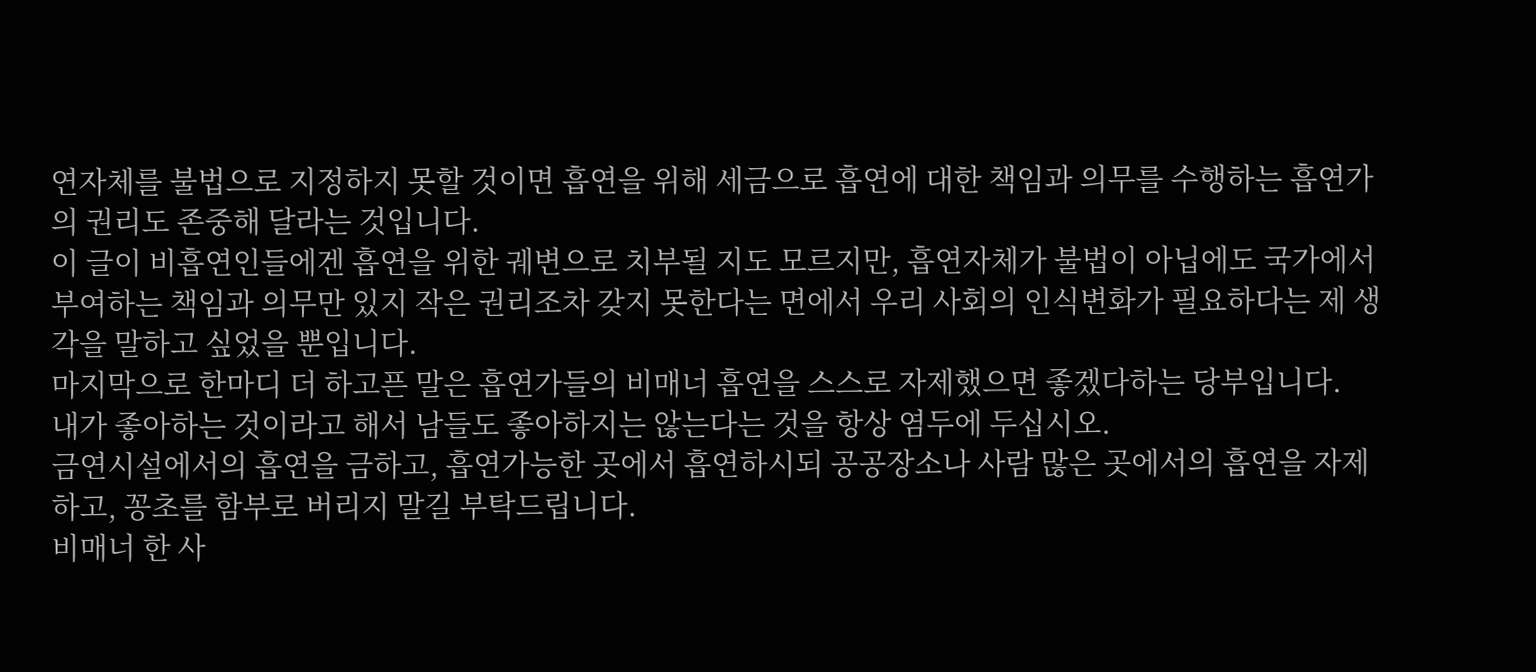연자체를 불법으로 지정하지 못할 것이면 흡연을 위해 세금으로 흡연에 대한 책임과 의무를 수행하는 흡연가의 권리도 존중해 달라는 것입니다.
이 글이 비흡연인들에겐 흡연을 위한 궤변으로 치부될 지도 모르지만, 흡연자체가 불법이 아닙에도 국가에서 부여하는 책임과 의무만 있지 작은 권리조차 갖지 못한다는 면에서 우리 사회의 인식변화가 필요하다는 제 생각을 말하고 싶었을 뿐입니다.
마지막으로 한마디 더 하고픈 말은 흡연가들의 비매너 흡연을 스스로 자제했으면 좋겠다하는 당부입니다.
내가 좋아하는 것이라고 해서 남들도 좋아하지는 않는다는 것을 항상 염두에 두십시오.
금연시설에서의 흡연을 금하고, 흡연가능한 곳에서 흡연하시되 공공장소나 사람 많은 곳에서의 흡연을 자제하고, 꽁초를 함부로 버리지 말길 부탁드립니다.
비매너 한 사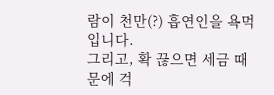람이 천만(?) 흡연인을 욕먹입니다.
그리고, 확 끊으면 세금 때문에 걱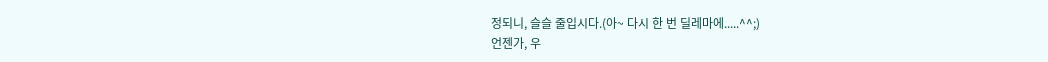정되니, 슬슬 줄입시다.(아~ 다시 한 번 딜레마에.....^^;)
언젠가, 우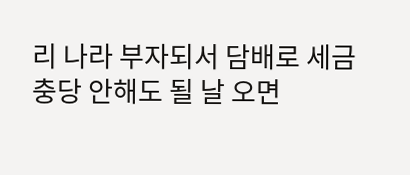리 나라 부자되서 담배로 세금 충당 안해도 될 날 오면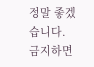정말 좋겠습니다.
금지하면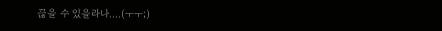끊을 수 있을라나....(ㅜㅜ;)